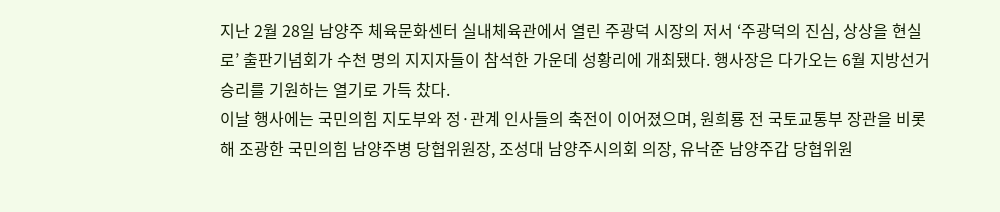지난 2월 28일 남양주 체육문화센터 실내체육관에서 열린 주광덕 시장의 저서 ‘주광덕의 진심, 상상을 현실로’ 출판기념회가 수천 명의 지지자들이 참석한 가운데 성황리에 개최됐다. 행사장은 다가오는 6월 지방선거 승리를 기원하는 열기로 가득 찼다.
이날 행사에는 국민의힘 지도부와 정·관계 인사들의 축전이 이어졌으며, 원희룡 전 국토교통부 장관을 비롯해 조광한 국민의힘 남양주병 당협위원장, 조성대 남양주시의회 의장, 유낙준 남양주갑 당협위원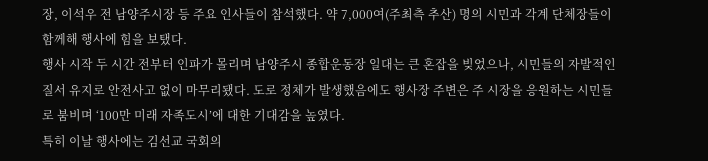장, 이석우 전 남양주시장 등 주요 인사들이 참석했다. 약 7,000여(주최측 추산) 명의 시민과 각계 단체장들이 함께해 행사에 힘을 보탰다.
행사 시작 두 시간 전부터 인파가 몰리며 남양주시 종합운동장 일대는 큰 혼잡을 빚었으나, 시민들의 자발적인 질서 유지로 안전사고 없이 마무리됐다. 도로 정체가 발생했음에도 행사장 주변은 주 시장을 응원하는 시민들로 붐비며 ‘100만 미래 자족도시’에 대한 기대감을 높였다.
특히 이날 행사에는 김선교 국회의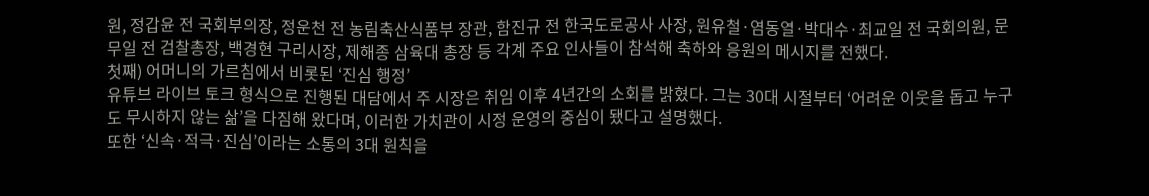원, 정갑윤 전 국회부의장, 정운천 전 농림축산식품부 장관, 함진규 전 한국도로공사 사장, 원유철·염동열·박대수·최교일 전 국회의원, 문무일 전 검찰총장, 백경현 구리시장, 제해종 삼육대 총장 등 각계 주요 인사들이 참석해 축하와 응원의 메시지를 전했다.
첫째) 어머니의 가르침에서 비롯된 ‘진심 행정’
유튜브 라이브 토크 형식으로 진행된 대담에서 주 시장은 취임 이후 4년간의 소회를 밝혔다. 그는 30대 시절부터 ‘어려운 이웃을 돕고 누구도 무시하지 않는 삶’을 다짐해 왔다며, 이러한 가치관이 시정 운영의 중심이 됐다고 설명했다.
또한 ‘신속·적극·진심’이라는 소통의 3대 원칙을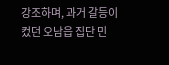강조하며, 과거 갈등이 컸던 오남읍 집단 민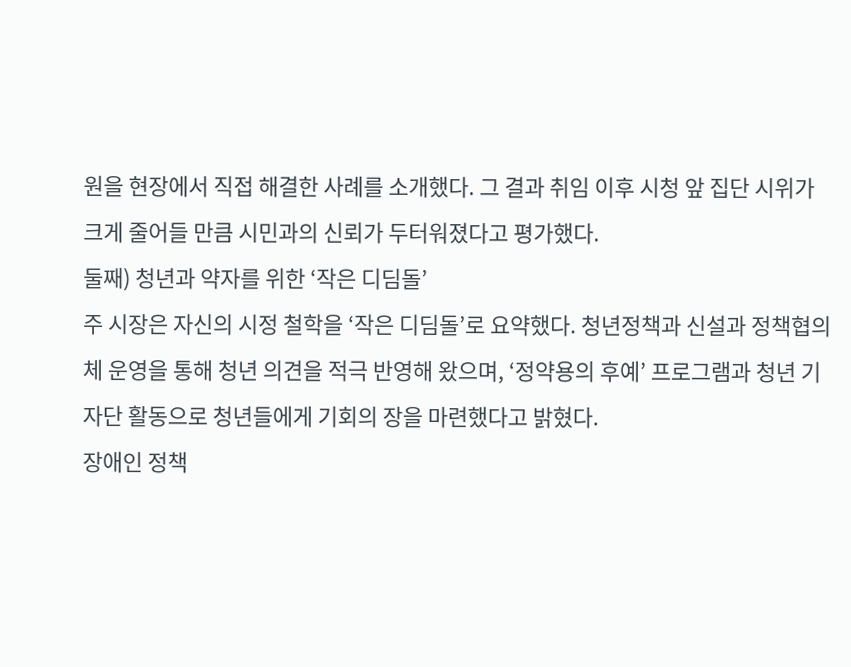원을 현장에서 직접 해결한 사례를 소개했다. 그 결과 취임 이후 시청 앞 집단 시위가 크게 줄어들 만큼 시민과의 신뢰가 두터워졌다고 평가했다.
둘째) 청년과 약자를 위한 ‘작은 디딤돌’
주 시장은 자신의 시정 철학을 ‘작은 디딤돌’로 요약했다. 청년정책과 신설과 정책협의체 운영을 통해 청년 의견을 적극 반영해 왔으며, ‘정약용의 후예’ 프로그램과 청년 기자단 활동으로 청년들에게 기회의 장을 마련했다고 밝혔다.
장애인 정책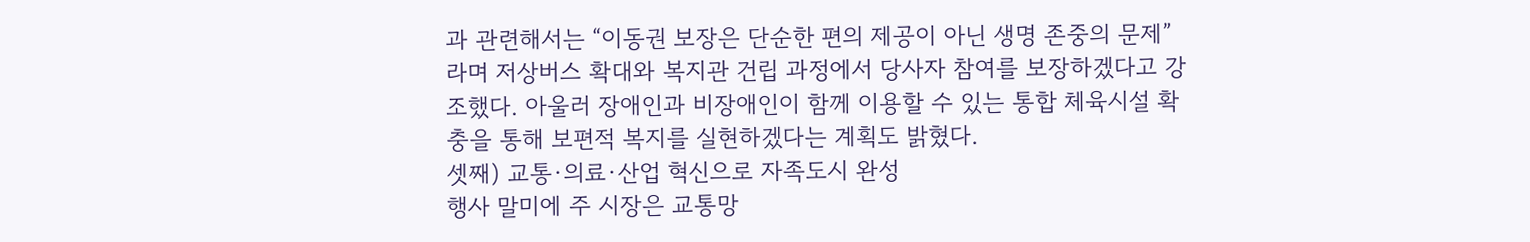과 관련해서는 “이동권 보장은 단순한 편의 제공이 아닌 생명 존중의 문제”라며 저상버스 확대와 복지관 건립 과정에서 당사자 참여를 보장하겠다고 강조했다. 아울러 장애인과 비장애인이 함께 이용할 수 있는 통합 체육시설 확충을 통해 보편적 복지를 실현하겠다는 계획도 밝혔다.
셋째) 교통·의료·산업 혁신으로 자족도시 완성
행사 말미에 주 시장은 교통망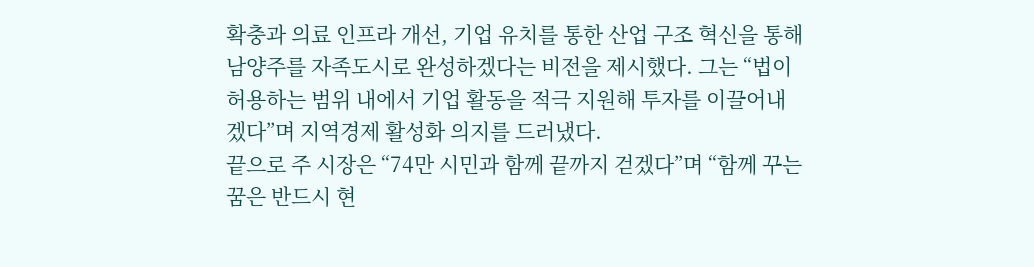확충과 의료 인프라 개선, 기업 유치를 통한 산업 구조 혁신을 통해 남양주를 자족도시로 완성하겠다는 비전을 제시했다. 그는 “법이 허용하는 범위 내에서 기업 활동을 적극 지원해 투자를 이끌어내겠다”며 지역경제 활성화 의지를 드러냈다.
끝으로 주 시장은 “74만 시민과 함께 끝까지 걷겠다”며 “함께 꾸는 꿈은 반드시 현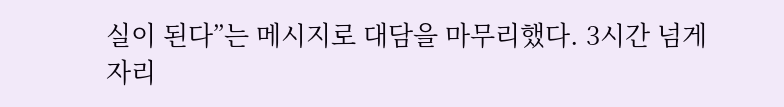실이 된다”는 메시지로 대담을 마무리했다. 3시간 넘게 자리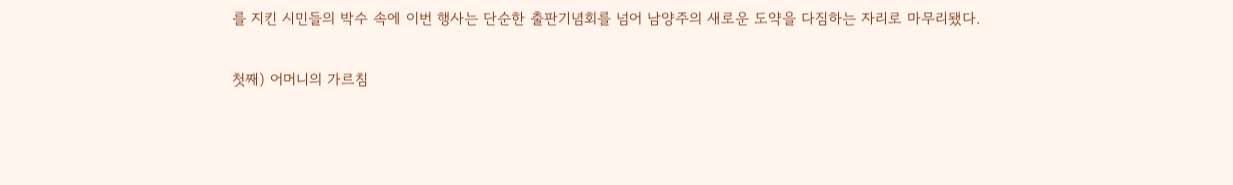를 지킨 시민들의 박수 속에 이번 행사는 단순한 출판기념회를 넘어 남양주의 새로운 도약을 다짐하는 자리로 마무리됐다.

첫째) 어머니의 가르침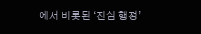에서 비롯된 ‘진심 행정’